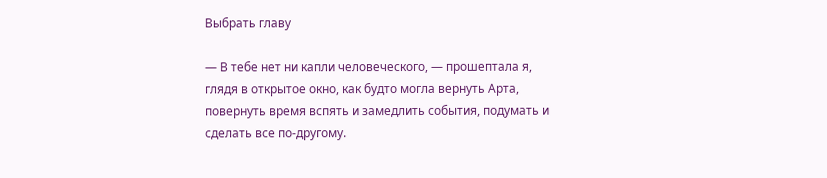Выбрать главу

— В тебе нет ни капли человеческого, — прошептала я, глядя в открытое окно, как будто могла вернуть Арта, повернуть время вспять и замедлить события, подумать и сделать все по-другому.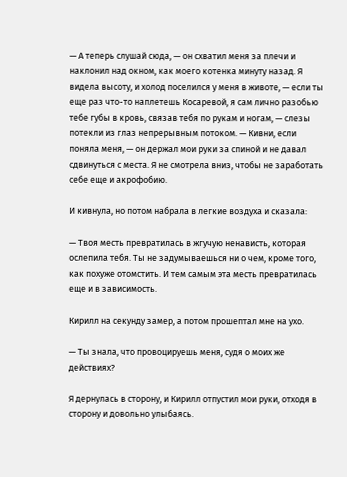— А теперь слушай сюда, — он схватил меня за плечи и наклонил над окном, как моего котенка минуту назад. Я видела высоту, и холод поселился у меня в животе, — если ты еще раз что-то наплетешь Косаревой, я сам лично разобью тебе губы в кровь, связав тебя по рукам и ногам, — слезы потекли из глаз непрерывным потоком. — Кивни, если поняла меня, — он держал мои руки за спиной и не давал сдвинуться с места. Я не смотрела вниз, чтобы не заработать себе еще и акрофобию.

И кивнула, но потом набрала в легкие воздуха и сказала:

— Твоя месть превратилась в жгучую ненависть, которая ослепила тебя. Ты не задумываешься ни о чем, кроме того, как похуже отомстить. И тем самым эта месть превратилась еще и в зависимость.

Кирилл на секунду замер, а потом прошептал мне на ухо.

— Ты знала, что провоцируешь меня, судя о моих же действиях?

Я дернулась в сторону, и Кирилл отпустил мои руки, отходя в сторону и довольно улыбаясь.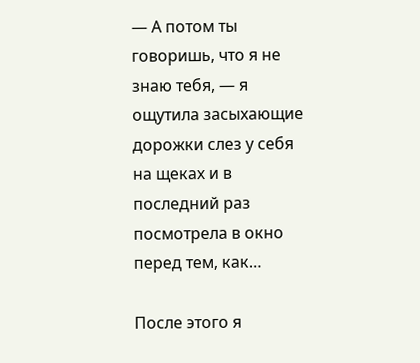— А потом ты говоришь, что я не знаю тебя, — я ощутила засыхающие дорожки слез у себя на щеках и в последний раз посмотрела в окно перед тем, как…

После этого я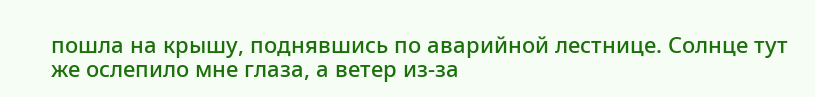пошла на крышу, поднявшись по аварийной лестнице. Солнце тут же ослепило мне глаза, а ветер из-за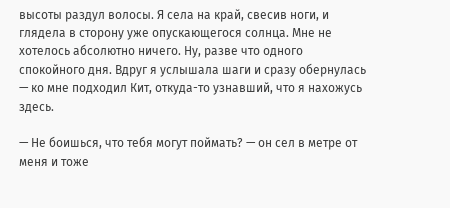высоты раздул волосы. Я села на край, свесив ноги, и глядела в сторону уже опускающегося солнца. Мне не хотелось абсолютно ничего. Ну, разве что одного спокойного дня. Вдруг я услышала шаги и сразу обернулась — ко мне подходил Кит, откуда-то узнавший, что я нахожусь здесь.

— Не боишься, что тебя могут поймать? — он сел в метре от меня и тоже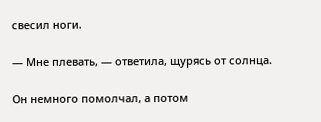свесил ноги.

— Мне плевать, — ответила, щурясь от солнца.

Он немного помолчал, а потом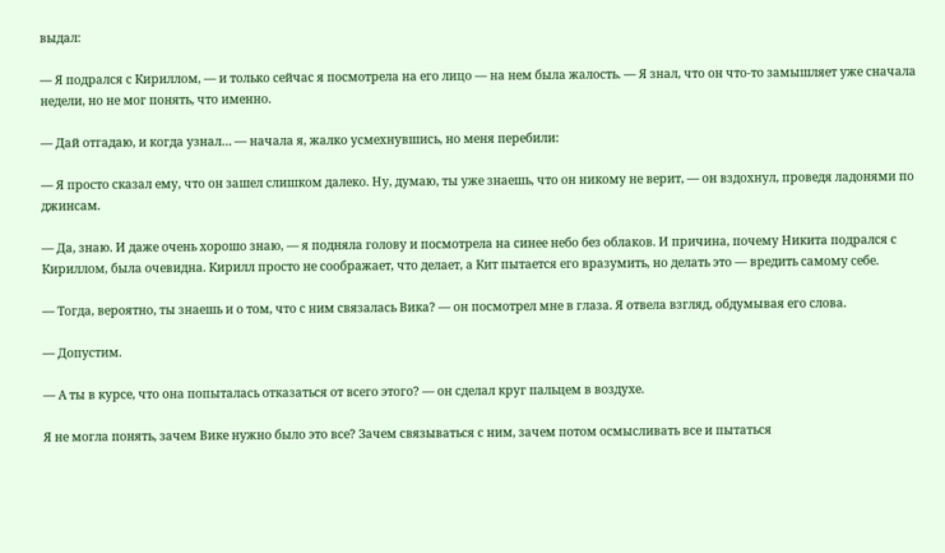выдал:

— Я подрался с Кириллом, — и только сейчас я посмотрела на его лицо — на нем была жалость. — Я знал, что он что-то замышляет уже сначала недели, но не мог понять, что именно.

— Дай отгадаю, и когда узнал… — начала я, жалко усмехнувшись, но меня перебили:

— Я просто сказал ему, что он зашел слишком далеко. Ну, думаю, ты уже знаешь, что он никому не верит, — он вздохнул, проведя ладонями по джинсам.

— Да, знаю. И даже очень хорошо знаю, — я подняла голову и посмотрела на синее небо без облаков. И причина, почему Никита подрался с Кириллом, была очевидна. Кирилл просто не соображает, что делает, а Кит пытается его вразумить, но делать это — вредить самому себе.

— Тогда, вероятно, ты знаешь и о том, что с ним связалась Вика? — он посмотрел мне в глаза. Я отвела взгляд, обдумывая его слова.

— Допустим.

— А ты в курсе, что она попыталась отказаться от всего этого? — он сделал круг пальцем в воздухе.

Я не могла понять, зачем Вике нужно было это все? Зачем связываться с ним, зачем потом осмысливать все и пытаться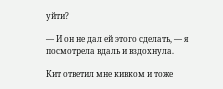уйти?

— И он не дал ей этого сделать, — я посмотрела вдаль и вздохнула.

Кит ответил мне кивком и тоже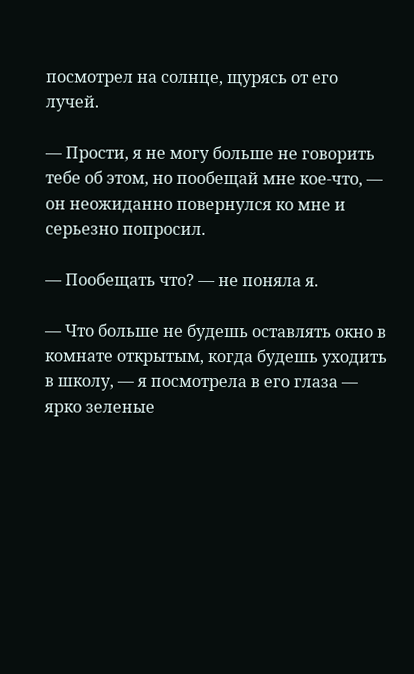посмотрел на солнце, щурясь от его лучей.

— Прости, я не могу больше не говорить тебе об этом, но пообещай мне кое-что, — он неожиданно повернулся ко мне и серьезно попросил.

— Пообещать что? — не поняла я.

— Что больше не будешь оставлять окно в комнате открытым, когда будешь уходить в школу, — я посмотрела в его глаза — ярко зеленые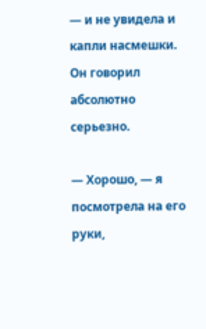— и не увидела и капли насмешки. Он говорил абсолютно серьезно.

— Хорошо, — я посмотрела на его руки,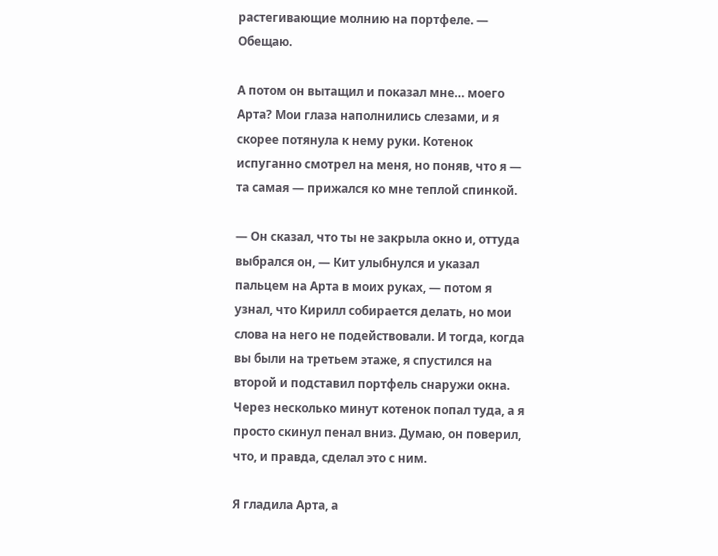растегивающие молнию на портфеле. — Обещаю.

А потом он вытащил и показал мне… моего Арта? Мои глаза наполнились слезами, и я скорее потянула к нему руки. Котенок испуганно смотрел на меня, но поняв, что я — та самая — прижался ко мне теплой спинкой.

— Он сказал, что ты не закрыла окно и, оттуда выбрался он, — Кит улыбнулся и указал пальцем на Арта в моих руках, — потом я узнал, что Кирилл собирается делать, но мои слова на него не подействовали. И тогда, когда вы были на третьем этаже, я спустился на второй и подставил портфель снаружи окна. Через несколько минут котенок попал туда, а я просто скинул пенал вниз. Думаю, он поверил, что, и правда, сделал это с ним.

Я гладила Арта, а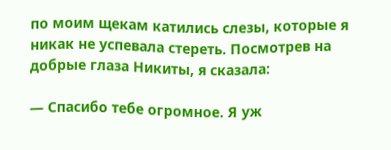по моим щекам катились слезы, которые я никак не успевала стереть. Посмотрев на добрые глаза Никиты, я сказала:

— Спасибо тебе огромное. Я уж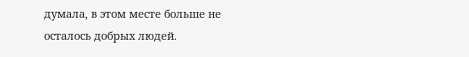думала, в этом месте больше не осталось добрых людей.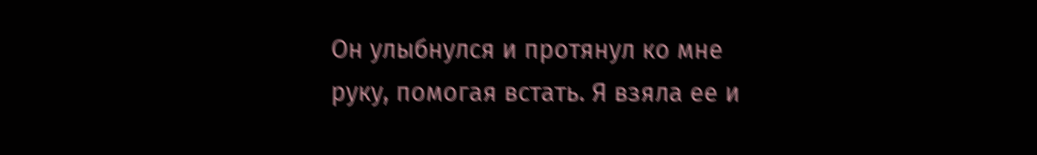Он улыбнулся и протянул ко мне руку, помогая встать. Я взяла ее и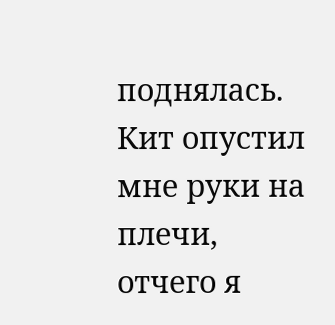поднялась. Кит опустил мне руки на плечи, отчего я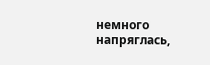немного напряглась,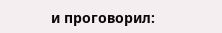и проговорил: